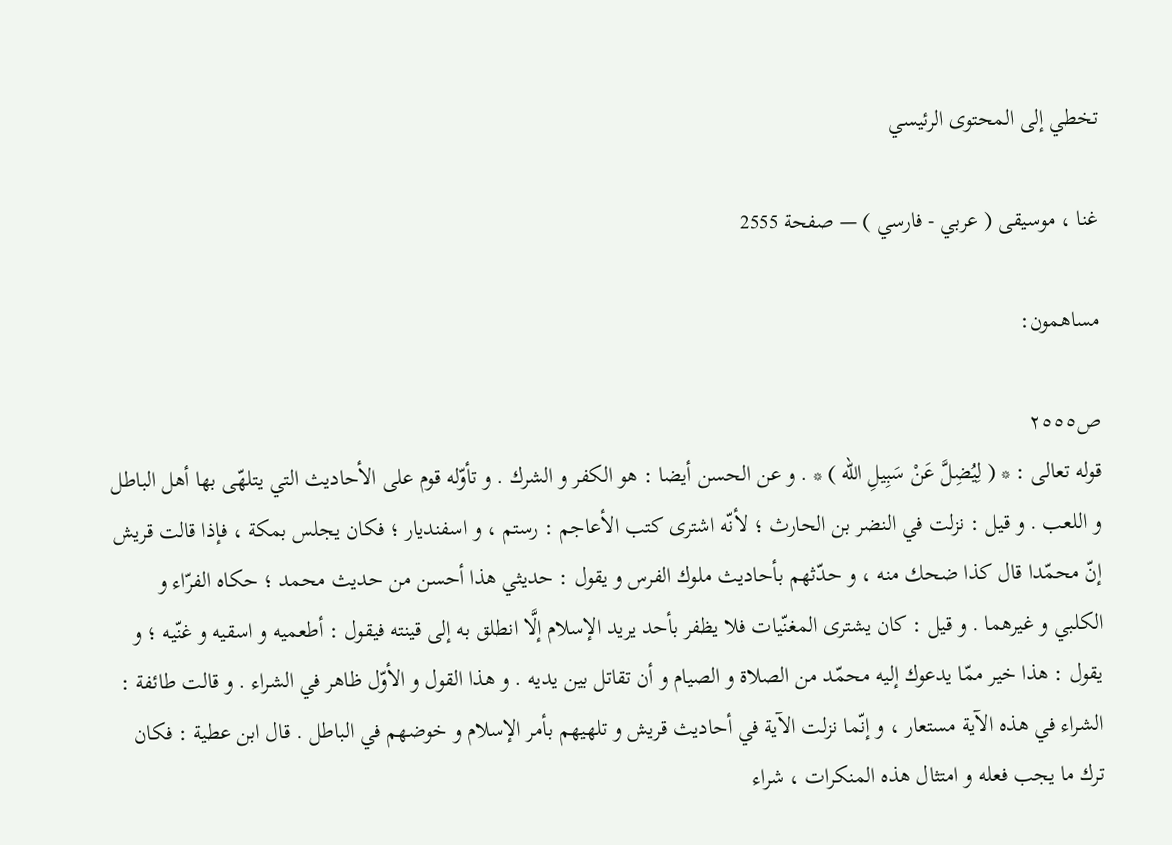تخطي إلى المحتوى الرئيسي

غنا ، موسيقى ( عربي - فارسي ) — صفحة 2555

مساهمون:

ص٢٥٥٥
قوله تعالى : * ( لِيُضِلَّ عَنْ سَبِيلِ الله ) * . و عن الحسن أيضا : هو الكفر و الشرك . و تأوّله قوم على الأحاديث التي يتلهّى بها أهل الباطل و اللعب . و قيل : نزلت في النضر بن الحارث ؛ لأنّه اشترى كتب الأعاجم : رستم ، و اسفنديار ؛ فكان يجلس بمكة ، فإذا قالت قريش إنّ محمّدا قال كذا ضحك منه ، و حدّثهم بأحاديث ملوك الفرس و يقول : حديثي هذا أحسن من حديث محمد ؛ حكاه الفرّاء و الكلبي و غيرهما . و قيل : كان يشترى المغنّيات فلا يظفر بأحد يريد الإسلام إلَّا انطلق به إلى قينته فيقول : أطعميه و اسقيه و غنّيه ؛ و يقول : هذا خير ممّا يدعوك إليه محمّد من الصلاة و الصيام و أن تقاتل بين يديه . و هذا القول و الأوّل ظاهر في الشراء . و قالت طائفة : الشراء في هذه الآية مستعار ، و إنّما نزلت الآية في أحاديث قريش و تلهيهم بأمر الإسلام و خوضهم في الباطل . قال ابن عطية : فكان ترك ما يجب فعله و امتثال هذه المنكرات ، شراء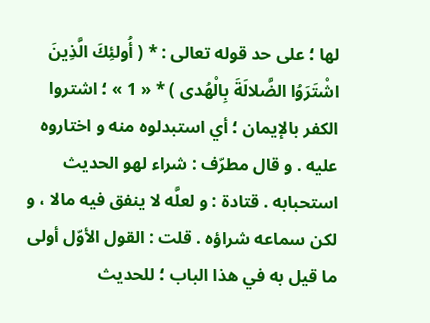لها ؛ على حد قوله تعالى : * ( أُولئِكَ الَّذِينَ اشْتَرَوُا الضَّلالَةَ بِالْهُدى ) * « 1 » ؛ اشتروا الكفر بالإيمان ؛ أي استبدلوه منه و اختاروه عليه . و قال مطرّف : شراء لهو الحديث استحبابه . قتادة : و لعلَّه لا ينفق فيه مالا ، و لكن سماعه شراؤه . قلت : القول الأوّل أولى ما قيل به في هذا الباب ؛ للحديث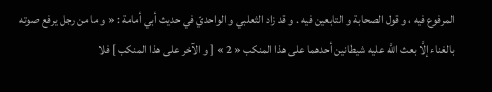المرفوع فيه ، و قول الصحابة و التابعين فيه . و قد زاد الثعلبي و الواحديّ في حديث أبي أمامة : « و ما من رجل يرفع صوته بالغناء إلَّا بعث اللَّه عليه شيطانين أحدهما على هذا المنكب « 2 » [ و الآخر على هذا المنكب ] فلا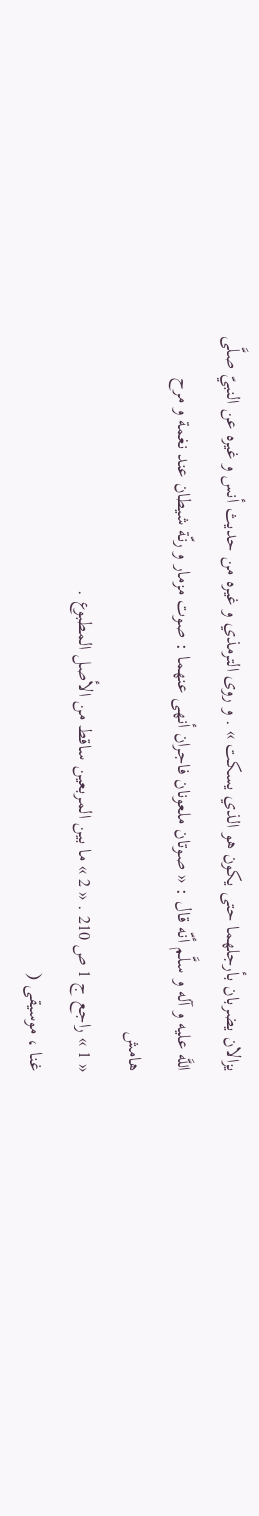يزالان يضربان بأرجلهما حتى يكون هو الذي يسكت » . و روى الترمذي و غيره من حديث أنس و غيره عن النبيّ صلَّى اللَّه عليه و آله و سلَّم أنّه قال : « صوتان ملعونان فاجران أنهى عنهما : صوت مزمار و رنّة شيطان عند نغمة و مرح
هامش
« 1 » راجع ج 1 ص 210 . « 2 » ما بين المربعين ساقط من الأصل المطبوع .
غنا ، موسيقى (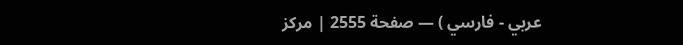عربي - فارسي ) — صفحة 2555 | مركز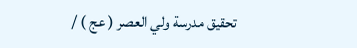تحقيق مدرسة ولي العصر ( عج ) /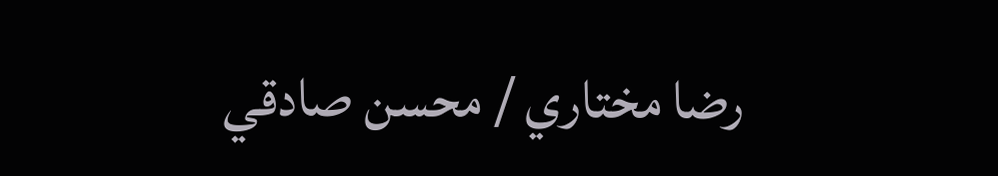رضا مختاري / محسن صادقي